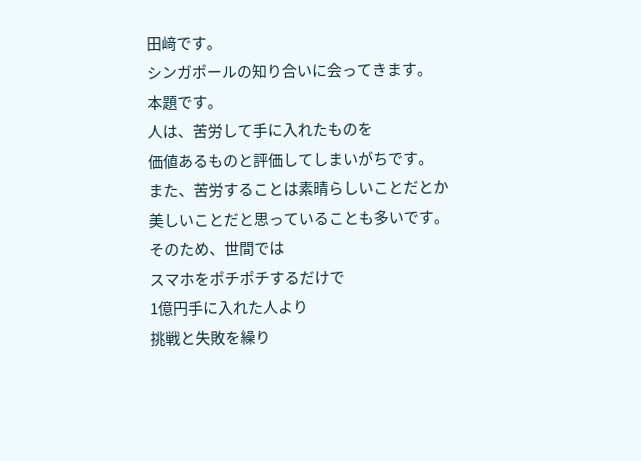田﨑です。
シンガポールの知り合いに会ってきます。
本題です。
人は、苦労して手に入れたものを
価値あるものと評価してしまいがちです。
また、苦労することは素晴らしいことだとか
美しいことだと思っていることも多いです。
そのため、世間では
スマホをポチポチするだけで
1億円手に入れた人より
挑戦と失敗を繰り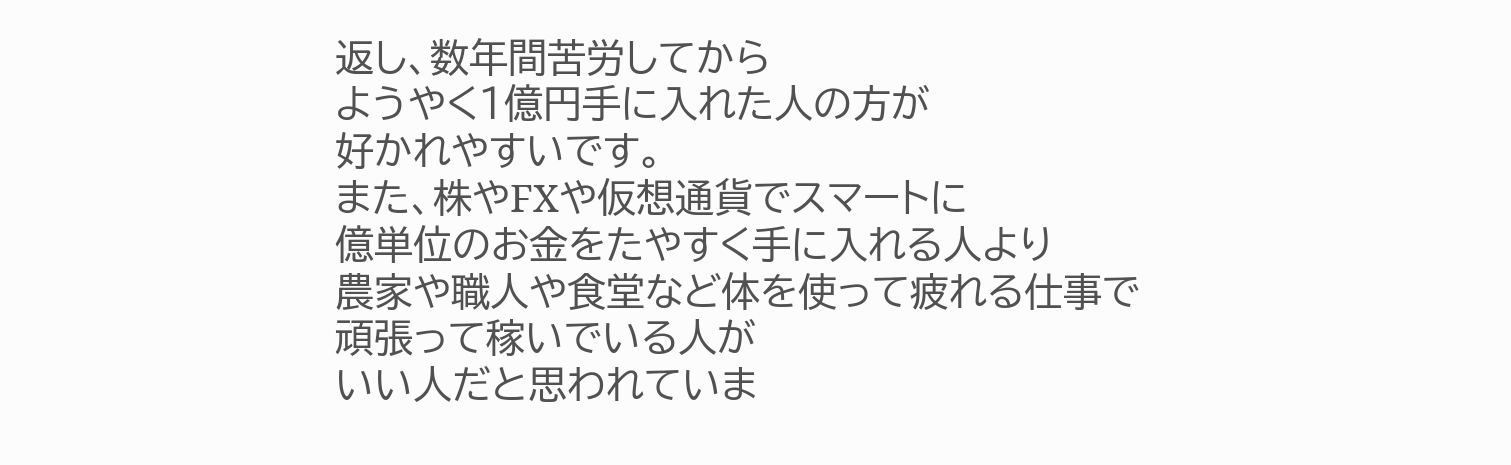返し、数年間苦労してから
ようやく1億円手に入れた人の方が
好かれやすいです。
また、株やFXや仮想通貨でスマートに
億単位のお金をたやすく手に入れる人より
農家や職人や食堂など体を使って疲れる仕事で
頑張って稼いでいる人が
いい人だと思われていま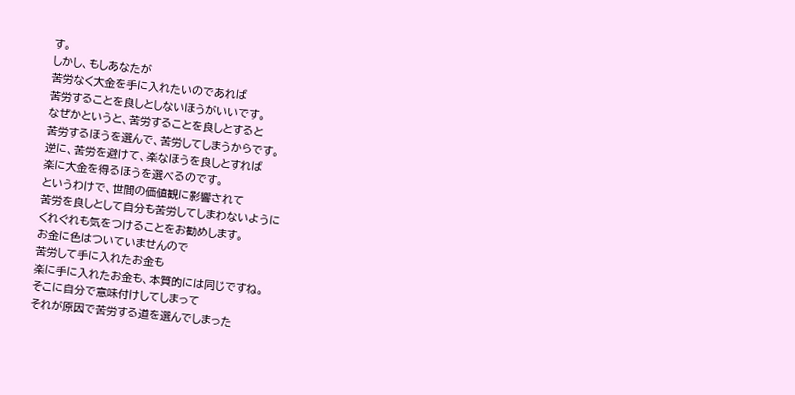す。
しかし、もしあなたが
苦労なく大金を手に入れたいのであれば
苦労することを良しとしないほうがいいです。
なぜかというと、苦労することを良しとすると
苦労するほうを選んで、苦労してしまうからです。
逆に、苦労を避けて、楽なほうを良しとすれば
楽に大金を得るほうを選べるのです。
というわけで、世間の価値観に影響されて
苦労を良しとして自分も苦労してしまわないように
くれぐれも気をつけることをお勧めします。
お金に色はついていませんので
苦労して手に入れたお金も
楽に手に入れたお金も、本質的には同じですね。
そこに自分で意味付けしてしまって
それが原因で苦労する道を選んでしまった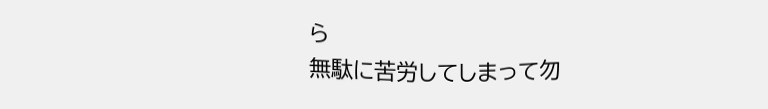ら
無駄に苦労してしまって勿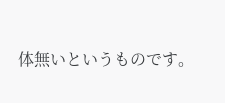体無いというものです。